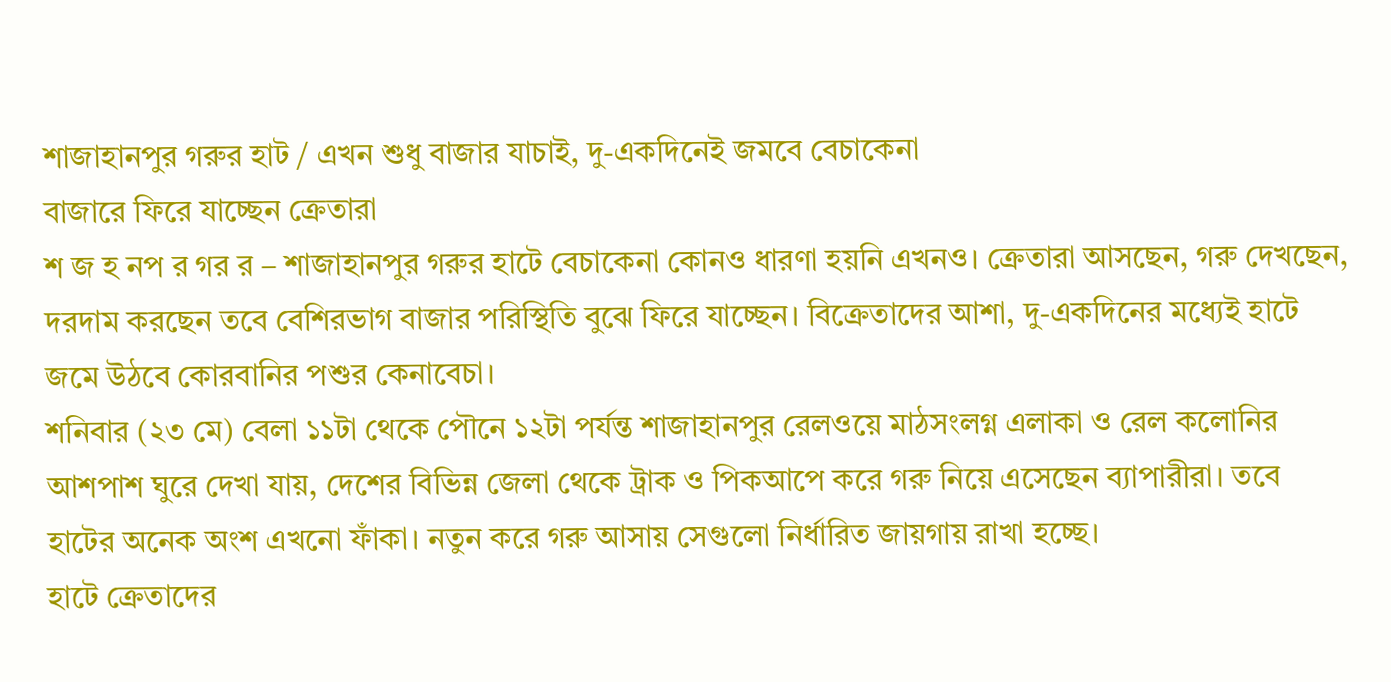শাজাহানপুর গরুর হাট / এখন শুধু বাজার যাচাই, দু-একদিনেই জমবে বেচাকেনা
বাজারে ফিরে যাচ্ছেন ক্রেতারা
শ জ হ নপ র গর র – শাজাহানপুর গরুর হাটে বেচাকেনা কোনও ধারণা হয়নি এখনও। ক্রেতারা আসছেন, গরু দেখছেন, দরদাম করছেন তবে বেশিরভাগ বাজার পরিস্থিতি বুঝে ফিরে যাচ্ছেন। বিক্রেতাদের আশা, দু-একদিনের মধ্যেই হাটে জমে উঠবে কোরবানির পশুর কেনাবেচা।
শনিবার (২৩ মে) বেলা ১১টা থেকে পৌনে ১২টা পর্যন্ত শাজাহানপুর রেলওয়ে মাঠসংলগ্ন এলাকা ও রেল কলোনির আশপাশ ঘুরে দেখা যায়, দেশের বিভিন্ন জেলা থেকে ট্রাক ও পিকআপে করে গরু নিয়ে এসেছেন ব্যাপারীরা। তবে হাটের অনেক অংশ এখনো ফাঁকা। নতুন করে গরু আসায় সেগুলো নির্ধারিত জায়গায় রাখা হচ্ছে।
হাটে ক্রেতাদের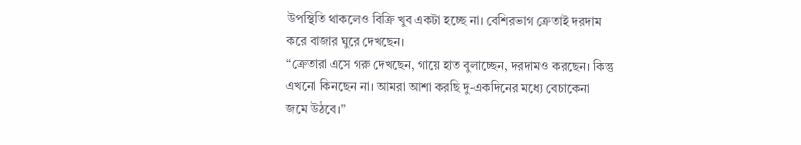উপস্থিতি থাকলেও বিক্রি খুব একটা হচ্ছে না। বেশিরভাগ ক্রেতাই দরদাম করে বাজার ঘুরে দেখছেন।
“ক্রেতারা এসে গরু দেখছেন, গায়ে হাত বুলাচ্ছেন, দরদামও করছেন। কিন্তু এখনো কিনছেন না। আমরা আশা করছি দু-একদিনের মধ্যে বেচাকেনা জমে উঠবে।”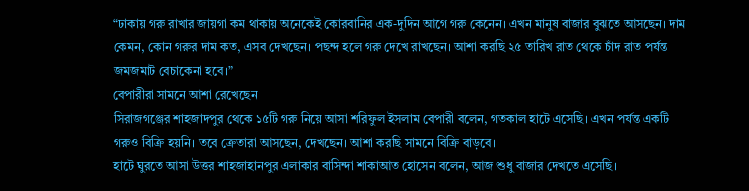“ঢাকায় গরু রাখার জায়গা কম থাকায় অনেকেই কোরবানির এক-দুদিন আগে গরু কেনেন। এখন মানুষ বাজার বুঝতে আসছেন। দাম কেমন, কোন গরুর দাম কত, এসব দেখছেন। পছন্দ হলে গরু দেখে রাখছেন। আশা করছি ২৫ তারিখ রাত থেকে চাঁদ রাত পর্যন্ত জমজমাট বেচাকেনা হবে।”
বেপারীরা সামনে আশা রেখেছেন
সিরাজগঞ্জের শাহজাদপুর থেকে ১৫টি গরু নিয়ে আসা শরিফুল ইসলাম বেপারী বলেন, গতকাল হাটে এসেছি। এখন পর্যন্ত একটি গরুও বিক্রি হয়নি। তবে ক্রেতারা আসছেন, দেখছেন। আশা করছি সামনে বিক্রি বাড়বে।
হাটে ঘুরতে আসা উত্তর শাহজাহানপুর এলাকার বাসিন্দা শাকাআত হোসেন বলেন, আজ শুধু বাজার দেখতে এসেছি।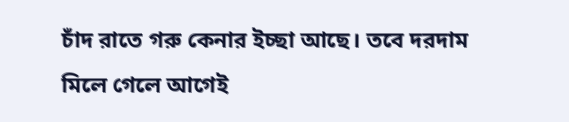চাঁদ রাতে গরু কেনার ইচ্ছা আছে। তবে দরদাম মিলে গেলে আগেই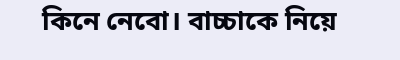কিনে নেবো। বাচ্চাকে নিয়ে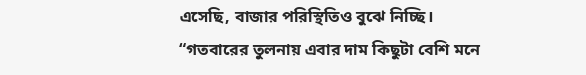এসেছি, বাজার পরিস্থিতিও বুঝে নিচ্ছি।
“গতবারের তুলনায় এবার দাম কিছুটা বেশি মনে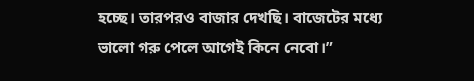হচ্ছে। তারপরও বাজার দেখছি। বাজেটের মধ্যে ভালো গরু পেলে আগেই কিনে নেবো।”